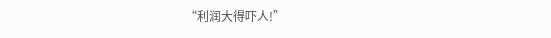“利润大得吓人!”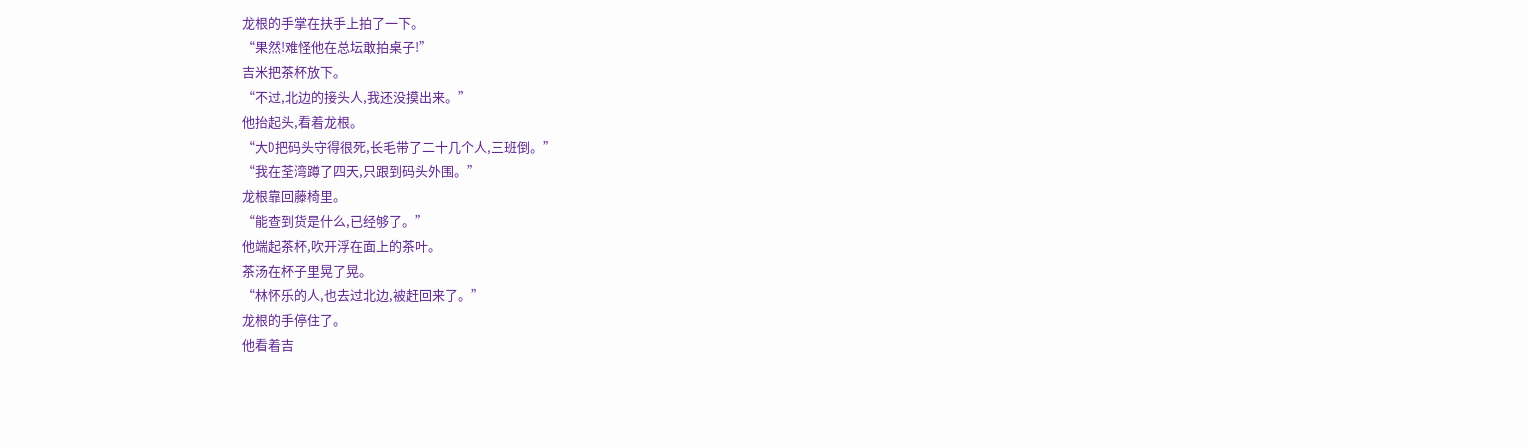龙根的手掌在扶手上拍了一下。
“果然!难怪他在总坛敢拍桌子!”
吉米把茶杯放下。
“不过,北边的接头人,我还没摸出来。”
他抬起头,看着龙根。
“大D把码头守得很死,长毛带了二十几个人,三班倒。”
“我在荃湾蹲了四天,只跟到码头外围。”
龙根靠回藤椅里。
“能查到货是什么,已经够了。”
他端起茶杯,吹开浮在面上的茶叶。
茶汤在杯子里晃了晃。
“林怀乐的人,也去过北边,被赶回来了。”
龙根的手停住了。
他看着吉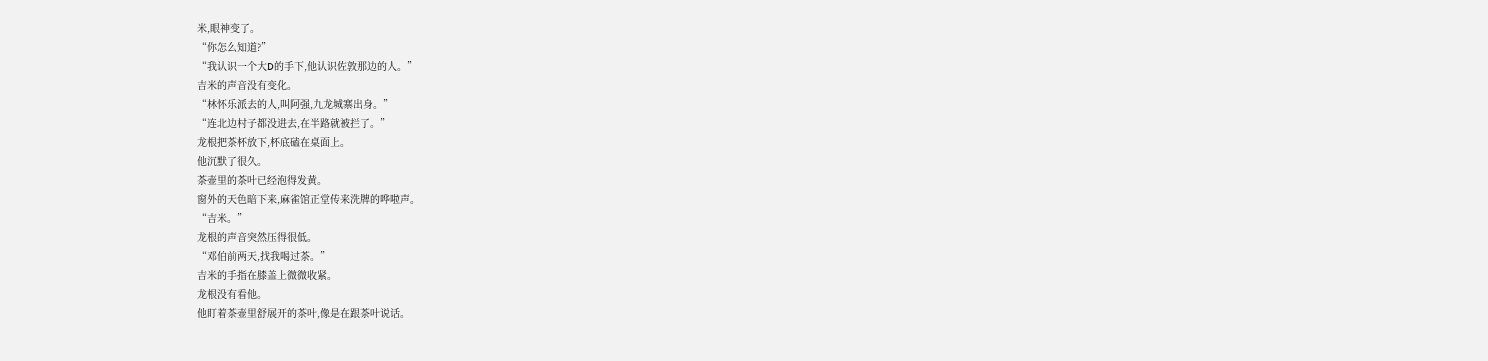米,眼神变了。
“你怎么知道?”
“我认识一个大D的手下,他认识佐敦那边的人。”
吉米的声音没有变化。
“林怀乐派去的人,叫阿强,九龙城寨出身。”
“连北边村子都没进去,在半路就被拦了。”
龙根把茶杯放下,杯底磕在桌面上。
他沉默了很久。
茶壶里的茶叶已经泡得发黄。
窗外的天色暗下来,麻雀馆正堂传来洗牌的哗啦声。
“吉米。”
龙根的声音突然压得很低。
“邓伯前两天,找我喝过茶。”
吉米的手指在膝盖上微微收紧。
龙根没有看他。
他盯着茶壶里舒展开的茶叶,像是在跟茶叶说话。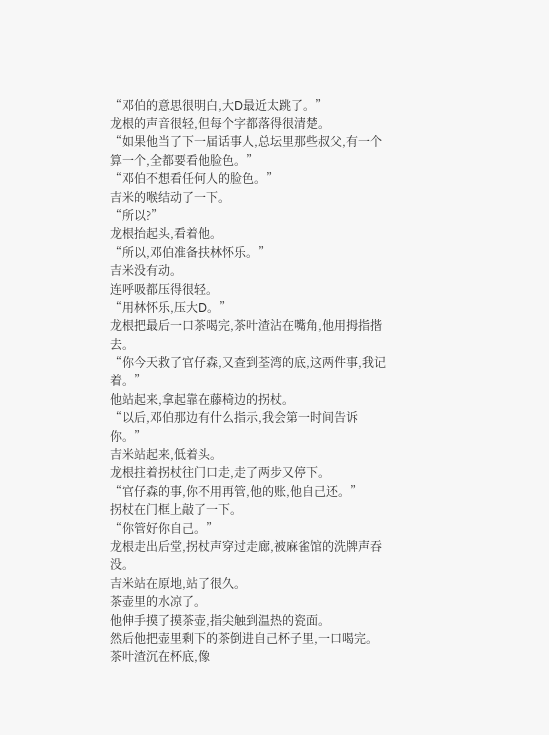“邓伯的意思很明白,大D最近太跳了。”
龙根的声音很轻,但每个字都落得很清楚。
“如果他当了下一届话事人,总坛里那些叔父,有一个算一个,全都要看他脸色。”
“邓伯不想看任何人的脸色。”
吉米的喉结动了一下。
“所以?”
龙根抬起头,看着他。
“所以,邓伯准备扶林怀乐。”
吉米没有动。
连呼吸都压得很轻。
“用林怀乐,压大D。”
龙根把最后一口茶喝完,茶叶渣沾在嘴角,他用拇指揩去。
“你今天救了官仔森,又查到荃湾的底,这两件事,我记着。”
他站起来,拿起靠在藤椅边的拐杖。
“以后,邓伯那边有什么指示,我会第一时间告诉你。”
吉米站起来,低着头。
龙根拄着拐杖往门口走,走了两步又停下。
“官仔森的事,你不用再管,他的账,他自己还。”
拐杖在门框上敲了一下。
“你管好你自己。”
龙根走出后堂,拐杖声穿过走廊,被麻雀馆的洗牌声吞没。
吉米站在原地,站了很久。
茶壶里的水凉了。
他伸手摸了摸茶壶,指尖触到温热的瓷面。
然后他把壶里剩下的茶倒进自己杯子里,一口喝完。
茶叶渣沉在杯底,像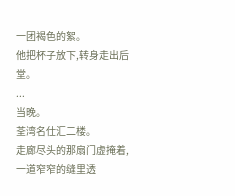一团褐色的絮。
他把杯子放下,转身走出后堂。
...
当晚。
荃湾名仕汇二楼。
走廊尽头的那扇门虚掩着,一道窄窄的缝里透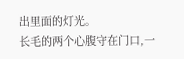出里面的灯光。
长毛的两个心腹守在门口,一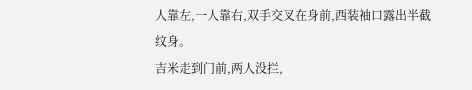人靠左,一人靠右,双手交叉在身前,西装袖口露出半截纹身。
吉米走到门前,两人没拦,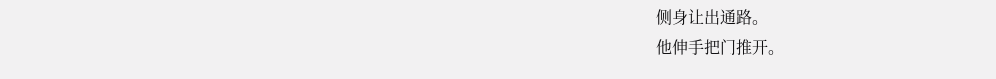侧身让出通路。
他伸手把门推开。